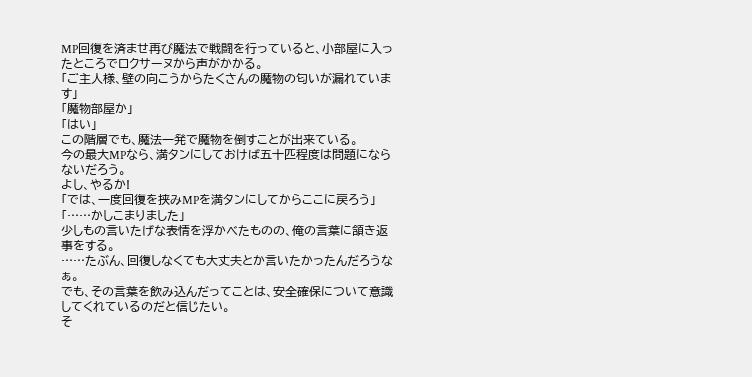MP回復を済ませ再び魔法で戦闘を行っていると、小部屋に入ったところでロクサーヌから声がかかる。
「ご主人様、壁の向こうからたくさんの魔物の匂いが漏れています」
「魔物部屋か」
「はい」
この階層でも、魔法一発で魔物を倒すことが出来ている。
今の最大MPなら、満タンにしておけば五十匹程度は問題にならないだろう。
よし、やるか!
「では、一度回復を挟みMPを満タンにしてからここに戻ろう」
「……かしこまりました」
少しもの言いたげな表情を浮かべたものの、俺の言葉に頷き返事をする。
……たぶん、回復しなくても大丈夫とか言いたかったんだろうなぁ。
でも、その言葉を飲み込んだってことは、安全確保について意識してくれているのだと信じたい。
そ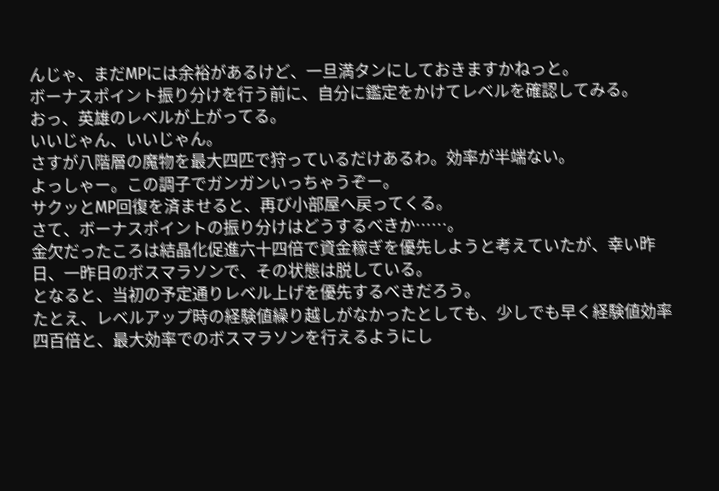んじゃ、まだMPには余裕があるけど、一旦満タンにしておきますかねっと。
ボーナスポイント振り分けを行う前に、自分に鑑定をかけてレベルを確認してみる。
おっ、英雄のレベルが上がってる。
いいじゃん、いいじゃん。
さすが八階層の魔物を最大四匹で狩っているだけあるわ。効率が半端ない。
よっしゃー。この調子でガンガンいっちゃうぞー。
サクッとMP回復を済ませると、再び小部屋へ戻ってくる。
さて、ボーナスポイントの振り分けはどうするべきか……。
金欠だったころは結晶化促進六十四倍で資金稼ぎを優先しようと考えていたが、幸い昨日、一昨日のボスマラソンで、その状態は脱している。
となると、当初の予定通りレベル上げを優先するべきだろう。
たとえ、レベルアップ時の経験値繰り越しがなかったとしても、少しでも早く経験値効率四百倍と、最大効率でのボスマラソンを行えるようにし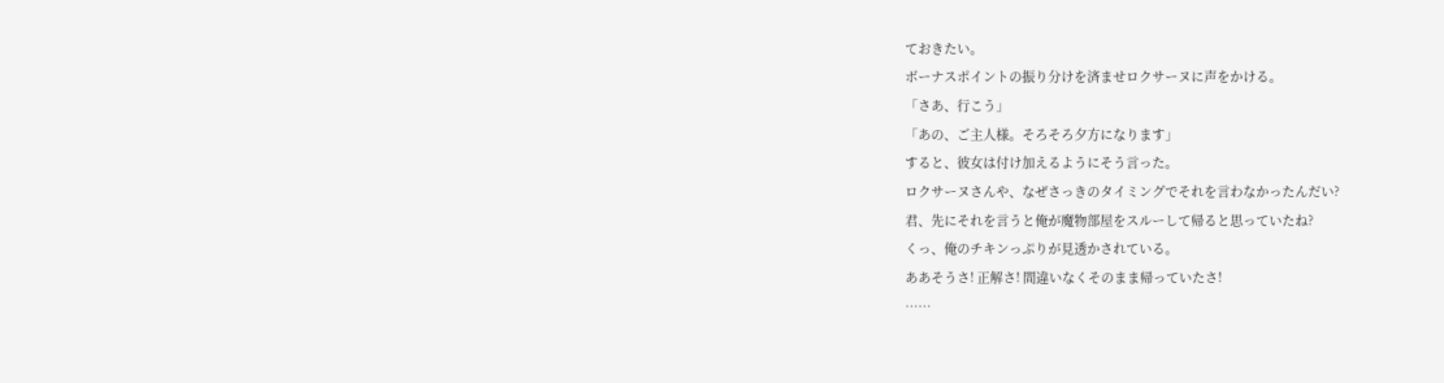ておきたい。
ボーナスポイントの振り分けを済ませロクサーヌに声をかける。
「さあ、行こう」
「あの、ご主人様。そろそろ夕方になります」
すると、彼女は付け加えるようにそう言った。
ロクサーヌさんや、なぜさっきのタイミングでそれを言わなかったんだい?
君、先にそれを言うと俺が魔物部屋をスルーして帰ると思っていたね?
くっ、俺のチキンっぷりが見透かされている。
ああそうさ! 正解さ! 間違いなくそのまま帰っていたさ!
……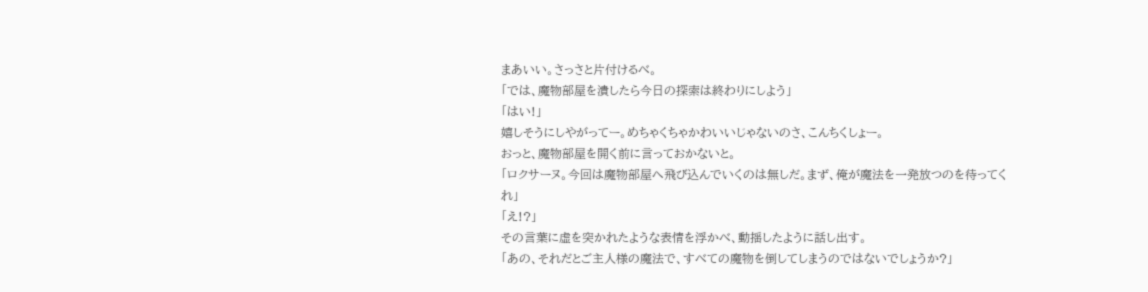まあいい。さっさと片付けるべ。
「では、魔物部屋を潰したら今日の探索は終わりにしよう」
「はい!」
嬉しそうにしやがってー。めちゃくちゃかわいいじゃないのさ、こんちくしょー。
おっと、魔物部屋を開く前に言っておかないと。
「ロクサーヌ。今回は魔物部屋へ飛び込んでいくのは無しだ。まず、俺が魔法を一発放つのを待ってくれ」
「え!?」
その言葉に虚を突かれたような表情を浮かべ、動揺したように話し出す。
「あの、それだとご主人様の魔法で、すべての魔物を倒してしまうのではないでしょうか?」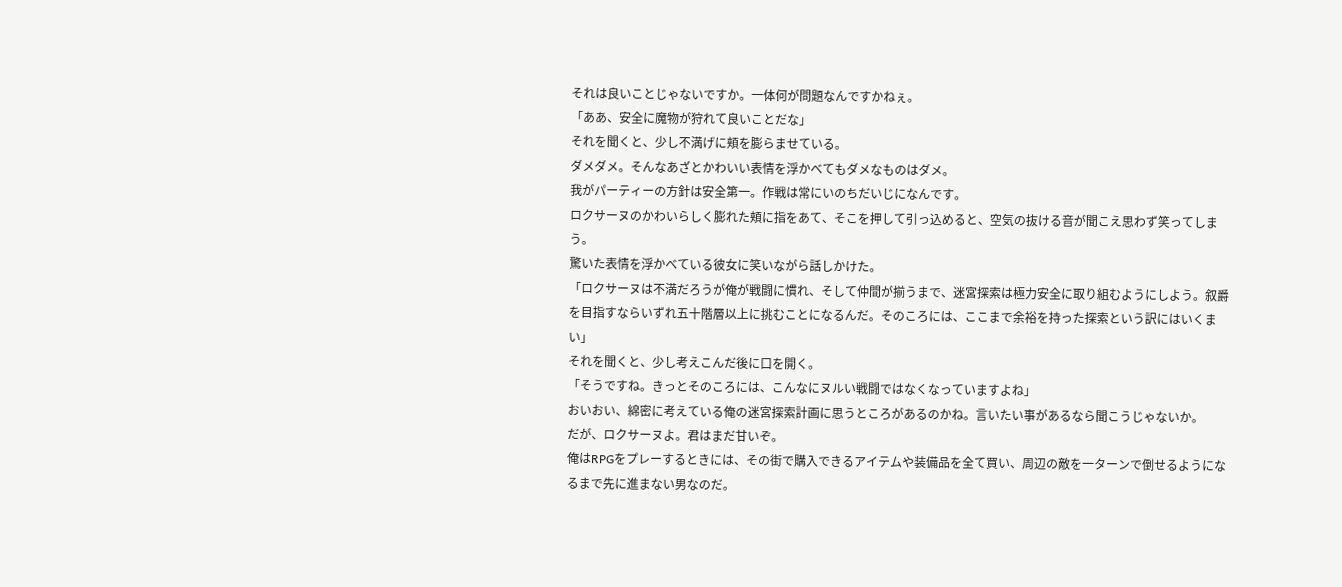それは良いことじゃないですか。一体何が問題なんですかねぇ。
「ああ、安全に魔物が狩れて良いことだな」
それを聞くと、少し不満げに頬を膨らませている。
ダメダメ。そんなあざとかわいい表情を浮かべてもダメなものはダメ。
我がパーティーの方針は安全第一。作戦は常にいのちだいじになんです。
ロクサーヌのかわいらしく膨れた頬に指をあて、そこを押して引っ込めると、空気の抜ける音が聞こえ思わず笑ってしまう。
驚いた表情を浮かべている彼女に笑いながら話しかけた。
「ロクサーヌは不満だろうが俺が戦闘に慣れ、そして仲間が揃うまで、迷宮探索は極力安全に取り組むようにしよう。叙爵を目指すならいずれ五十階層以上に挑むことになるんだ。そのころには、ここまで余裕を持った探索という訳にはいくまい」
それを聞くと、少し考えこんだ後に口を開く。
「そうですね。きっとそのころには、こんなにヌルい戦闘ではなくなっていますよね」
おいおい、綿密に考えている俺の迷宮探索計画に思うところがあるのかね。言いたい事があるなら聞こうじゃないか。
だが、ロクサーヌよ。君はまだ甘いぞ。
俺はRPGをプレーするときには、その街で購入できるアイテムや装備品を全て買い、周辺の敵を一ターンで倒せるようになるまで先に進まない男なのだ。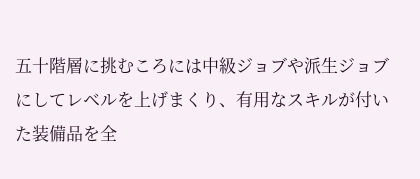五十階層に挑むころには中級ジョブや派生ジョブにしてレベルを上げまくり、有用なスキルが付いた装備品を全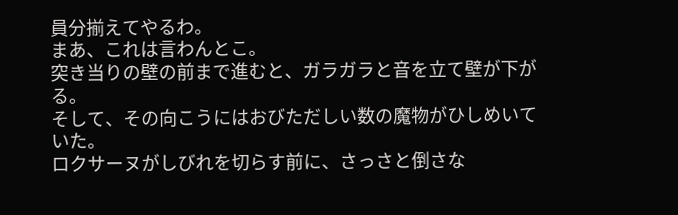員分揃えてやるわ。
まあ、これは言わんとこ。
突き当りの壁の前まで進むと、ガラガラと音を立て壁が下がる。
そして、その向こうにはおびただしい数の魔物がひしめいていた。
ロクサーヌがしびれを切らす前に、さっさと倒さな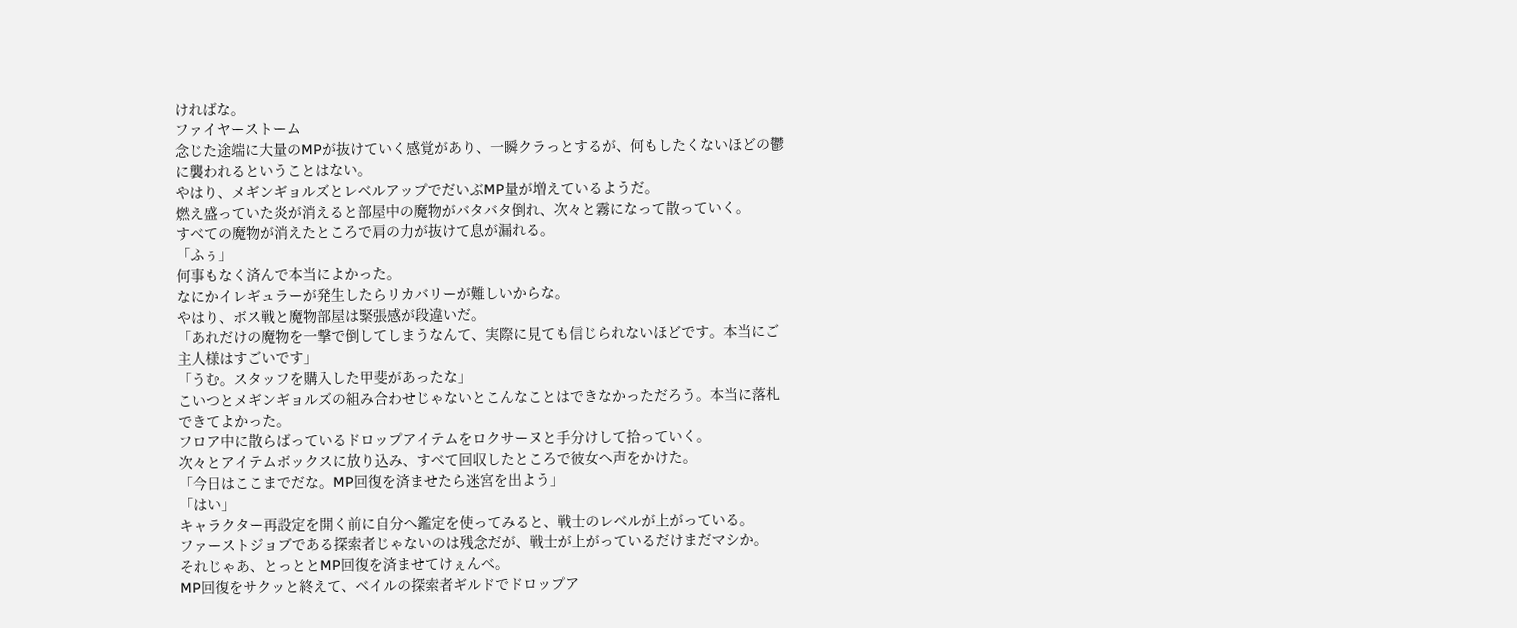ければな。
ファイヤーストーム
念じた途端に大量のMPが抜けていく感覚があり、一瞬クラっとするが、何もしたくないほどの鬱に襲われるということはない。
やはり、メギンギョルズとレベルアップでだいぶMP量が増えているようだ。
燃え盛っていた炎が消えると部屋中の魔物がバタバタ倒れ、次々と霧になって散っていく。
すべての魔物が消えたところで肩の力が抜けて息が漏れる。
「ふぅ」
何事もなく済んで本当によかった。
なにかイレギュラーが発生したらリカバリーが難しいからな。
やはり、ボス戦と魔物部屋は緊張感が段違いだ。
「あれだけの魔物を一撃で倒してしまうなんて、実際に見ても信じられないほどです。本当にご主人様はすごいです」
「うむ。スタッフを購入した甲斐があったな」
こいつとメギンギョルズの組み合わせじゃないとこんなことはできなかっただろう。本当に落札できてよかった。
フロア中に散らばっているドロップアイテムをロクサーヌと手分けして拾っていく。
次々とアイテムボックスに放り込み、すべて回収したところで彼女へ声をかけた。
「今日はここまでだな。MP回復を済ませたら迷宮を出よう」
「はい」
キャラクター再設定を開く前に自分へ鑑定を使ってみると、戦士のレベルが上がっている。
ファーストジョブである探索者じゃないのは残念だが、戦士が上がっているだけまだマシか。
それじゃあ、とっととMP回復を済ませてけぇんべ。
MP回復をサクッと終えて、ベイルの探索者ギルドでドロップア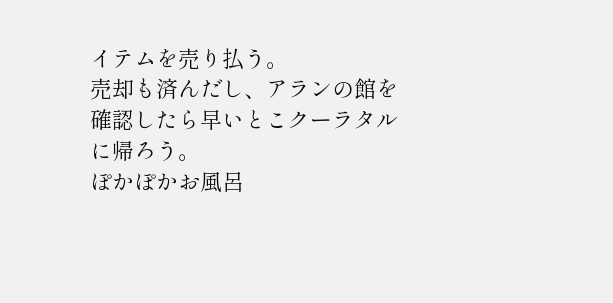イテムを売り払う。
売却も済んだし、アランの館を確認したら早いとこクーラタルに帰ろう。
ぽかぽかお風呂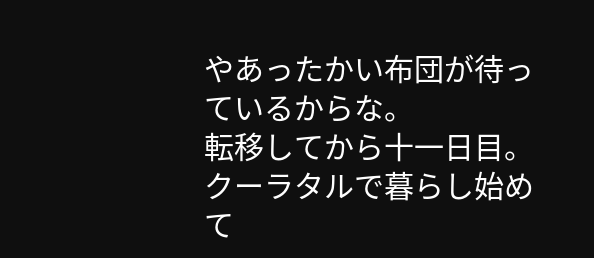やあったかい布団が待っているからな。
転移してから十一日目。クーラタルで暮らし始めて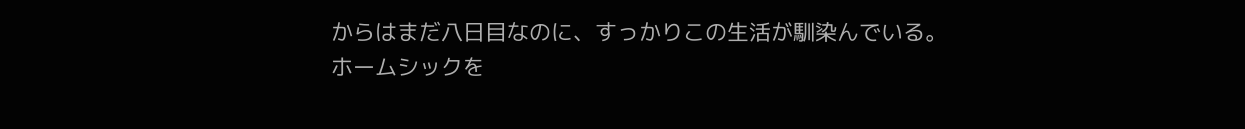からはまだ八日目なのに、すっかりこの生活が馴染んでいる。
ホームシックを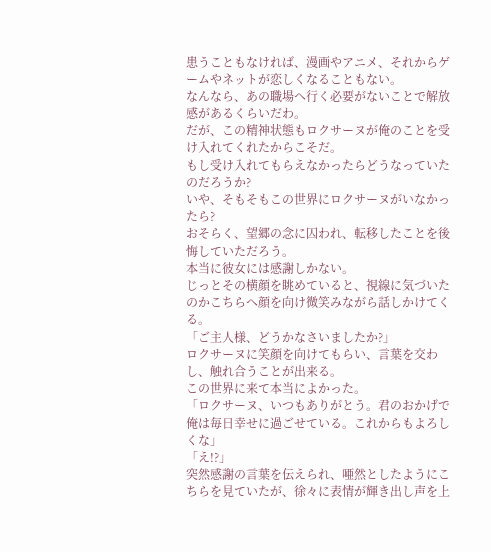患うこともなければ、漫画やアニメ、それからゲームやネットが恋しくなることもない。
なんなら、あの職場へ行く必要がないことで解放感があるくらいだわ。
だが、この精神状態もロクサーヌが俺のことを受け入れてくれたからこそだ。
もし受け入れてもらえなかったらどうなっていたのだろうか?
いや、そもそもこの世界にロクサーヌがいなかったら?
おそらく、望郷の念に囚われ、転移したことを後悔していただろう。
本当に彼女には感謝しかない。
じっとその横顔を眺めていると、視線に気づいたのかこちらへ顔を向け微笑みながら話しかけてくる。
「ご主人様、どうかなさいましたか?」
ロクサーヌに笑顔を向けてもらい、言葉を交わし、触れ合うことが出来る。
この世界に来て本当によかった。
「ロクサーヌ、いつもありがとう。君のおかげで俺は毎日幸せに過ごせている。これからもよろしくな」
「え!?」
突然感謝の言葉を伝えられ、唖然としたようにこちらを見ていたが、徐々に表情が輝き出し声を上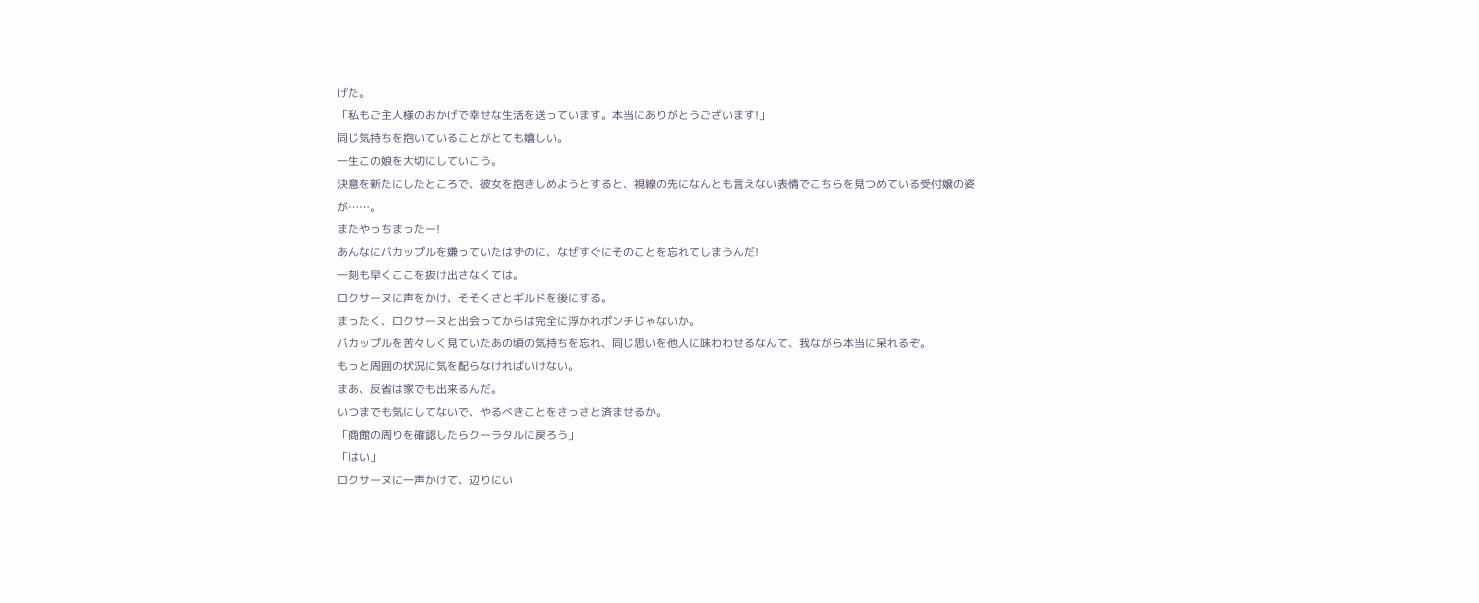げた。
「私もご主人様のおかげで幸せな生活を送っています。本当にありがとうございます!」
同じ気持ちを抱いていることがとても嬉しい。
一生この娘を大切にしていこう。
決意を新たにしたところで、彼女を抱きしめようとすると、視線の先になんとも言えない表情でこちらを見つめている受付嬢の姿が……。
またやっちまったー!
あんなにバカップルを嫌っていたはずのに、なぜすぐにそのことを忘れてしまうんだ!
一刻も早くここを抜け出さなくては。
ロクサーヌに声をかけ、そそくさとギルドを後にする。
まったく、ロクサーヌと出会ってからは完全に浮かれポンチじゃないか。
バカップルを苦々しく見ていたあの頃の気持ちを忘れ、同じ思いを他人に味わわせるなんて、我ながら本当に呆れるぞ。
もっと周囲の状況に気を配らなければいけない。
まあ、反省は家でも出来るんだ。
いつまでも気にしてないで、やるべきことをさっさと済ませるか。
「商館の周りを確認したらクーラタルに戻ろう」
「はい」
ロクサーヌに一声かけて、辺りにい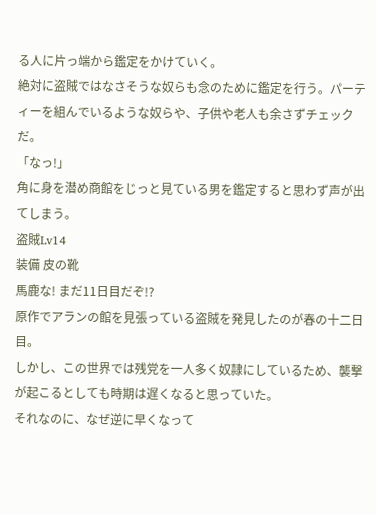る人に片っ端から鑑定をかけていく。
絶対に盗賊ではなさそうな奴らも念のために鑑定を行う。パーティーを組んでいるような奴らや、子供や老人も余さずチェックだ。
「なっ!」
角に身を潜め商館をじっと見ている男を鑑定すると思わず声が出てしまう。
盗賊Lv14
装備 皮の靴
馬鹿な! まだ11日目だぞ!?
原作でアランの館を見張っている盗賊を発見したのが春の十二日目。
しかし、この世界では残党を一人多く奴隷にしているため、襲撃が起こるとしても時期は遅くなると思っていた。
それなのに、なぜ逆に早くなって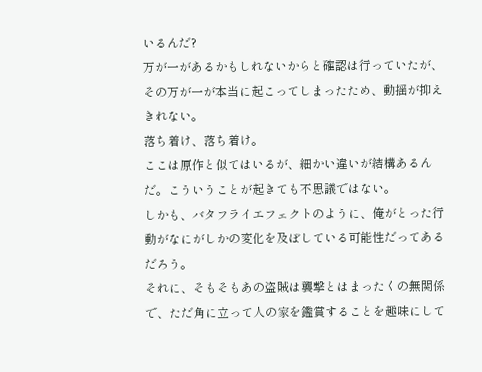いるんだ?
万が一があるかもしれないからと確認は行っていたが、その万が一が本当に起こってしまったため、動揺が抑えきれない。
落ち着け、落ち着け。
ここは原作と似てはいるが、細かい違いが結構あるんだ。こういうことが起きても不思議ではない。
しかも、バタフライエフェクトのように、俺がとった行動がなにがしかの変化を及ぼしている可能性だってあるだろう。
それに、そもそもあの盗賊は襲撃とはまったくの無関係で、ただ角に立って人の家を鑑賞することを趣味にして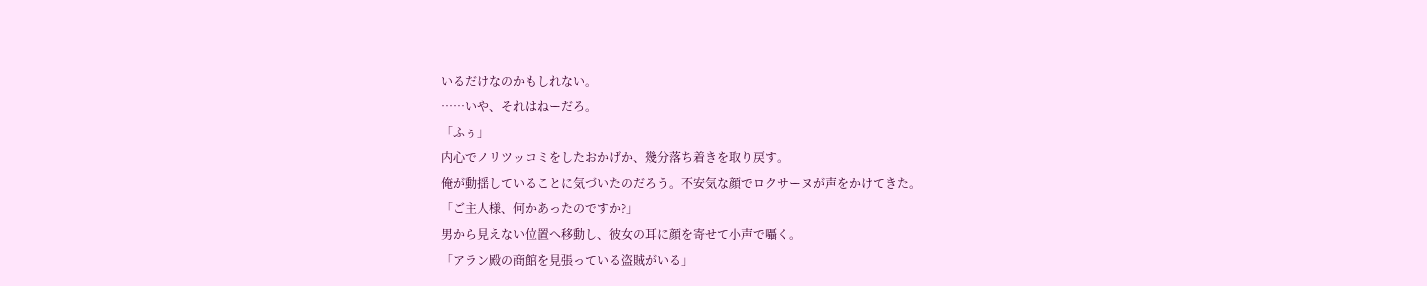いるだけなのかもしれない。
……いや、それはねーだろ。
「ふぅ」
内心でノリツッコミをしたおかげか、幾分落ち着きを取り戻す。
俺が動揺していることに気づいたのだろう。不安気な顔でロクサーヌが声をかけてきた。
「ご主人様、何かあったのですか?」
男から見えない位置へ移動し、彼女の耳に顔を寄せて小声で囁く。
「アラン殿の商館を見張っている盗賊がいる」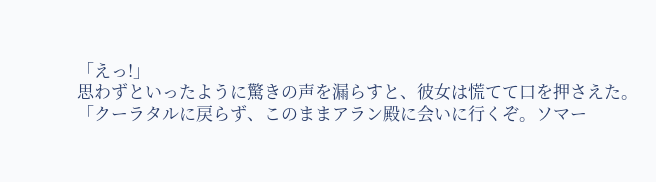「えっ!」
思わずといったように驚きの声を漏らすと、彼女は慌てて口を押さえた。
「クーラタルに戻らず、このままアラン殿に会いに行くぞ。ソマー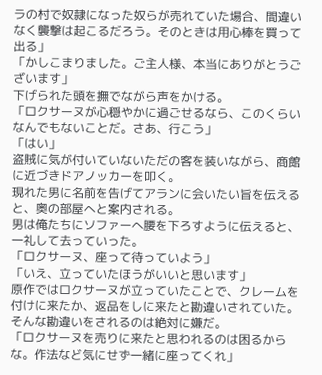ラの村で奴隷になった奴らが売れていた場合、間違いなく襲撃は起こるだろう。そのときは用心棒を買って出る」
「かしこまりました。ご主人様、本当にありがとうございます」
下げられた頭を撫でながら声をかける。
「ロクサーヌが心穏やかに過ごせるなら、このくらいなんでもないことだ。さあ、行こう」
「はい」
盗賊に気が付いていないただの客を装いながら、商館に近づきドアノッカーを叩く。
現れた男に名前を告げてアランに会いたい旨を伝えると、奥の部屋へと案内される。
男は俺たちにソファーへ腰を下ろすように伝えると、一礼して去っていった。
「ロクサーヌ、座って待っていよう」
「いえ、立っていたほうがいいと思います」
原作ではロクサーヌが立っていたことで、クレームを付けに来たか、返品をしに来たと勘違いされていた。
そんな勘違いをされるのは絶対に嫌だ。
「ロクサーヌを売りに来たと思われるのは困るからな。作法など気にせず一緒に座ってくれ」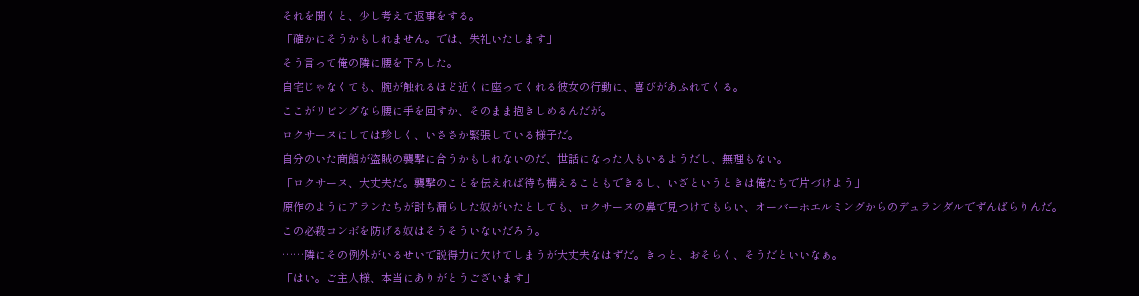それを聞くと、少し考えて返事をする。
「確かにそうかもしれません。では、失礼いたします」
そう言って俺の隣に腰を下ろした。
自宅じゃなくても、腕が触れるほど近くに座ってくれる彼女の行動に、喜びがあふれてくる。
ここがリビングなら腰に手を回すか、そのまま抱きしめるんだが。
ロクサーヌにしては珍しく、いささか緊張している様子だ。
自分のいた商館が盗賊の襲撃に合うかもしれないのだ、世話になった人もいるようだし、無理もない。
「ロクサーヌ、大丈夫だ。襲撃のことを伝えれば待ち構えることもできるし、いざというときは俺たちで片づけよう」
原作のようにアランたちが討ち漏らした奴がいたとしても、ロクサーヌの鼻で見つけてもらい、オーバーホエルミングからのデュランダルでずんばらりんだ。
この必殺コンボを防げる奴はそうそういないだろう。
……隣にその例外がいるせいで説得力に欠けてしまうが大丈夫なはずだ。きっと、おそらく、そうだといいなぁ。
「はい。ご主人様、本当にありがとうございます」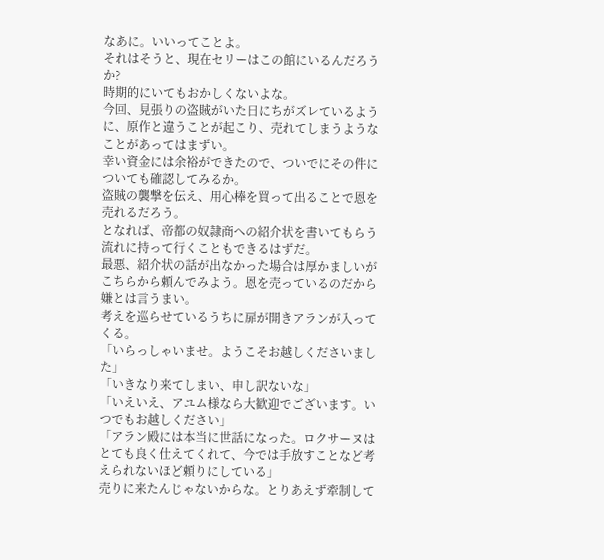なあに。いいってことよ。
それはそうと、現在セリーはこの館にいるんだろうか?
時期的にいてもおかしくないよな。
今回、見張りの盗賊がいた日にちがズレているように、原作と違うことが起こり、売れてしまうようなことがあってはまずい。
幸い資金には余裕ができたので、ついでにその件についても確認してみるか。
盗賊の襲撃を伝え、用心棒を買って出ることで恩を売れるだろう。
となれば、帝都の奴隷商への紹介状を書いてもらう流れに持って行くこともできるはずだ。
最悪、紹介状の話が出なかった場合は厚かましいがこちらから頼んでみよう。恩を売っているのだから嫌とは言うまい。
考えを巡らせているうちに扉が開きアランが入ってくる。
「いらっしゃいませ。ようこそお越しくださいました」
「いきなり来てしまい、申し訳ないな」
「いえいえ、アユム様なら大歓迎でございます。いつでもお越しください」
「アラン殿には本当に世話になった。ロクサーヌはとても良く仕えてくれて、今では手放すことなど考えられないほど頼りにしている」
売りに来たんじゃないからな。とりあえず牽制して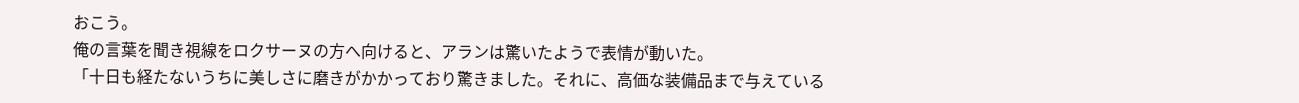おこう。
俺の言葉を聞き視線をロクサーヌの方へ向けると、アランは驚いたようで表情が動いた。
「十日も経たないうちに美しさに磨きがかかっており驚きました。それに、高価な装備品まで与えている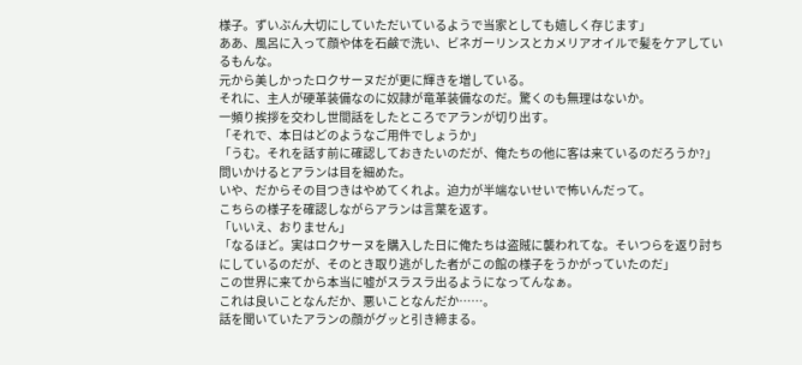様子。ずいぶん大切にしていただいているようで当家としても嬉しく存じます」
ああ、風呂に入って顔や体を石鹸で洗い、ビネガーリンスとカメリアオイルで髪をケアしているもんな。
元から美しかったロクサーヌだが更に輝きを増している。
それに、主人が硬革装備なのに奴隷が竜革装備なのだ。驚くのも無理はないか。
一頻り挨拶を交わし世間話をしたところでアランが切り出す。
「それで、本日はどのようなご用件でしょうか」
「うむ。それを話す前に確認しておきたいのだが、俺たちの他に客は来ているのだろうか?」
問いかけるとアランは目を細めた。
いや、だからその目つきはやめてくれよ。迫力が半端ないせいで怖いんだって。
こちらの様子を確認しながらアランは言葉を返す。
「いいえ、おりません」
「なるほど。実はロクサーヌを購入した日に俺たちは盗賊に襲われてな。そいつらを返り討ちにしているのだが、そのとき取り逃がした者がこの館の様子をうかがっていたのだ」
この世界に来てから本当に嘘がスラスラ出るようになってんなぁ。
これは良いことなんだか、悪いことなんだか……。
話を聞いていたアランの顔がグッと引き締まる。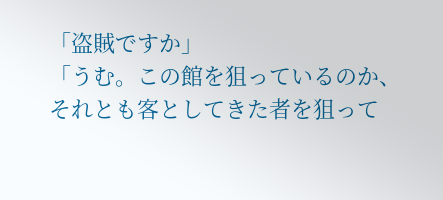「盗賊ですか」
「うむ。この館を狙っているのか、それとも客としてきた者を狙って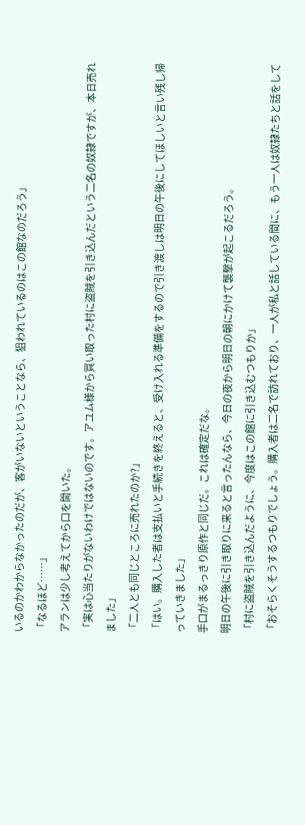いるのかわからなかったのだが、客がいないということなら、狙われているのはこの館なのだろう」
「なるほど……」
アランは少し考えてから口を開いた。
「実は心当たりがないわけではないのです。アユム様から買い取った村に盗賊を引き込んだという二名の奴隷ですが、本日売れました」
「二人とも同じところに売れたのか?」
「はい。購入した者は支払いと手続きを終えると、受け入れる準備をするので引き渡しは明日の午後にしてほしいと言い残し帰っていきました」
手口がまるっきり原作と同じだ。これは確定だな。
明日の午後に引き取りに来ると言ったんなら、今日の夜から明日の朝にかけて襲撃が起こるだろう。
「村に盗賊を引き込んだように、今度はこの館に引き込むつもりか」
「おそらくそうするつもりでしょう。購入者は二名で訪れており、一人が私と話している間に、もう一人は奴隷たちと話をして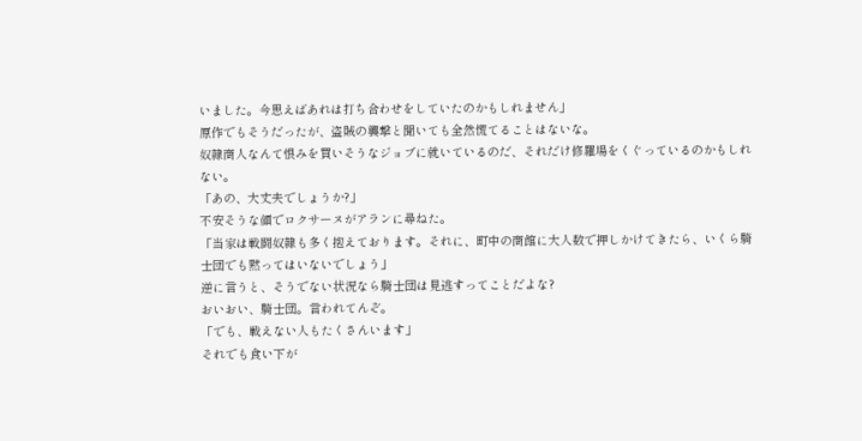いました。今思えばあれは打ち合わせをしていたのかもしれません」
原作でもそうだったが、盗賊の襲撃と聞いても全然慌てることはないな。
奴隷商人なんて恨みを買いそうなジョブに就いているのだ、それだけ修羅場をくぐっているのかもしれない。
「あの、大丈夫でしょうか?」
不安そうな顔でロクサーヌがアランに尋ねた。
「当家は戦闘奴隷も多く抱えております。それに、町中の商館に大人数で押しかけてきたら、いくら騎士団でも黙ってはいないでしょう」
逆に言うと、そうでない状況なら騎士団は見逃すってことだよな?
おいおい、騎士団。言われてんぞ。
「でも、戦えない人もたくさんいます」
それでも食い下が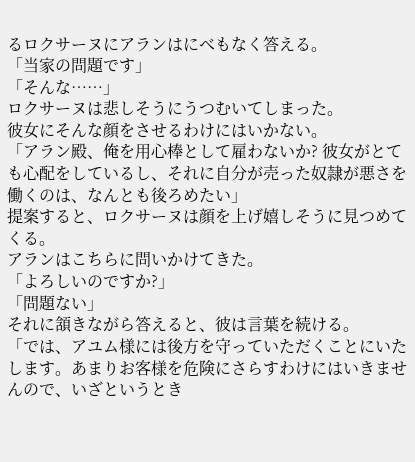るロクサーヌにアランはにべもなく答える。
「当家の問題です」
「そんな……」
ロクサーヌは悲しそうにうつむいてしまった。
彼女にそんな顔をさせるわけにはいかない。
「アラン殿、俺を用心棒として雇わないか? 彼女がとても心配をしているし、それに自分が売った奴隷が悪さを働くのは、なんとも後ろめたい」
提案すると、ロクサーヌは顔を上げ嬉しそうに見つめてくる。
アランはこちらに問いかけてきた。
「よろしいのですか?」
「問題ない」
それに頷きながら答えると、彼は言葉を続ける。
「では、アユム様には後方を守っていただくことにいたします。あまりお客様を危険にさらすわけにはいきませんので、いざというとき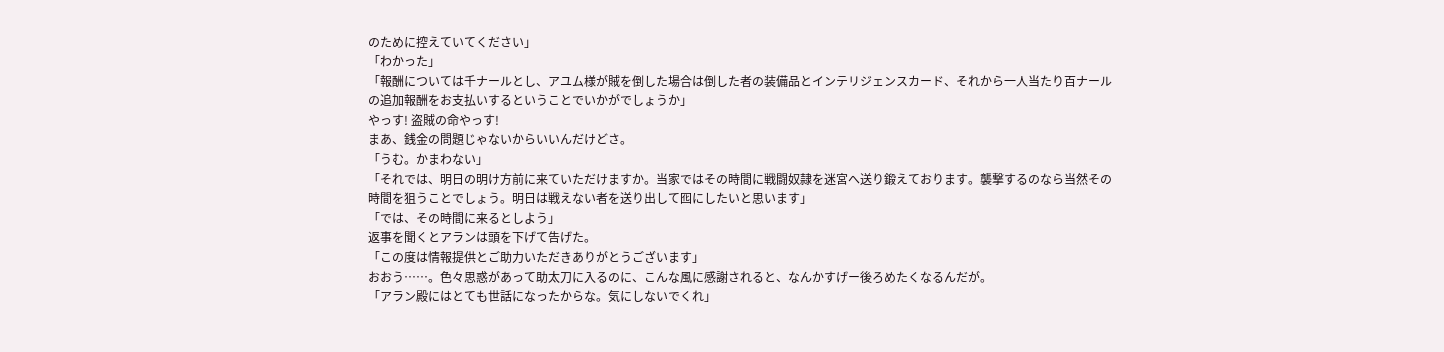のために控えていてください」
「わかった」
「報酬については千ナールとし、アユム様が賊を倒した場合は倒した者の装備品とインテリジェンスカード、それから一人当たり百ナールの追加報酬をお支払いするということでいかがでしょうか」
やっす! 盗賊の命やっす!
まあ、銭金の問題じゃないからいいんだけどさ。
「うむ。かまわない」
「それでは、明日の明け方前に来ていただけますか。当家ではその時間に戦闘奴隷を迷宮へ送り鍛えております。襲撃するのなら当然その時間を狙うことでしょう。明日は戦えない者を送り出して囮にしたいと思います」
「では、その時間に来るとしよう」
返事を聞くとアランは頭を下げて告げた。
「この度は情報提供とご助力いただきありがとうございます」
おおう……。色々思惑があって助太刀に入るのに、こんな風に感謝されると、なんかすげー後ろめたくなるんだが。
「アラン殿にはとても世話になったからな。気にしないでくれ」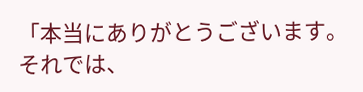「本当にありがとうございます。それでは、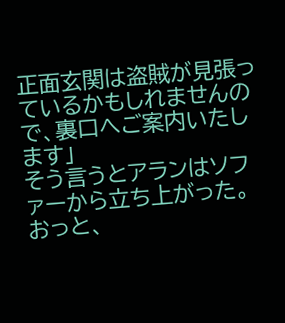正面玄関は盗賊が見張っているかもしれませんので、裏口へご案内いたします」
そう言うとアランはソファーから立ち上がった。
おっと、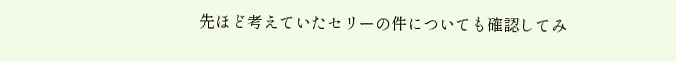先ほど考えていたセリーの件についても確認してみ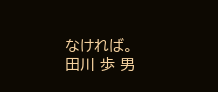なければ。
田川 歩 男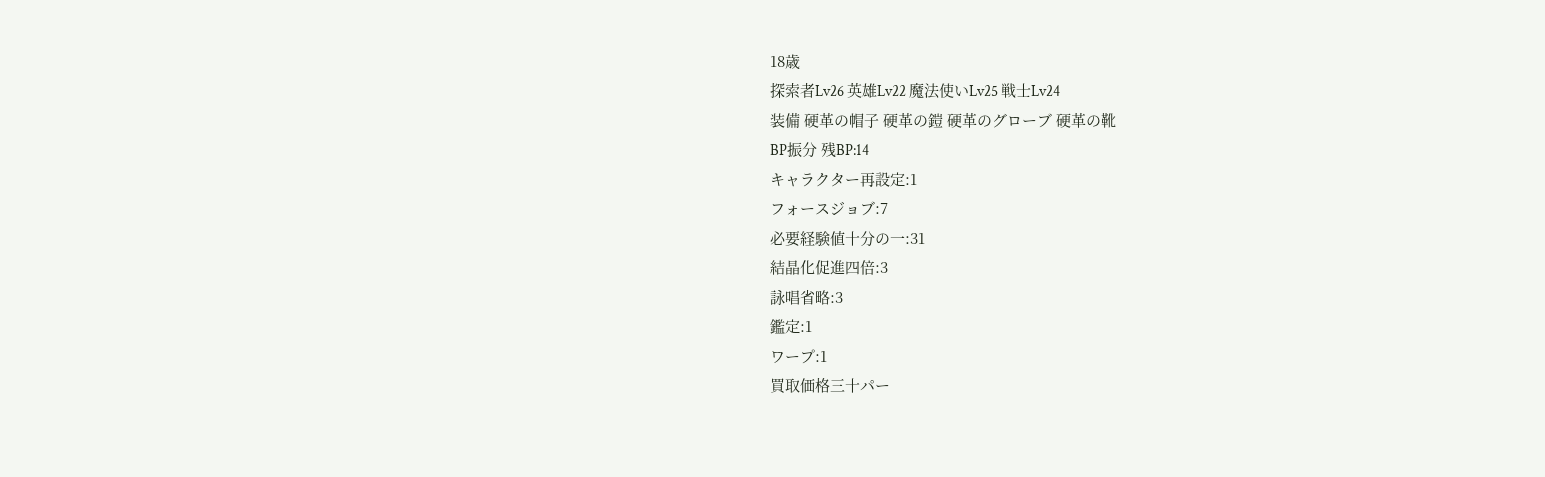18歳
探索者Lv26 英雄Lv22 魔法使いLv25 戦士Lv24
装備 硬革の帽子 硬革の鎧 硬革のグローブ 硬革の靴
BP振分 残BP:14
キャラクター再設定:1
フォースジョブ:7
必要経験値十分の一:31
結晶化促進四倍:3
詠唱省略:3
鑑定:1
ワープ:1
買取価格三十パー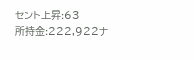セント上昇:63
所持金:222,922ナ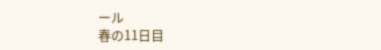ール
春の11日目